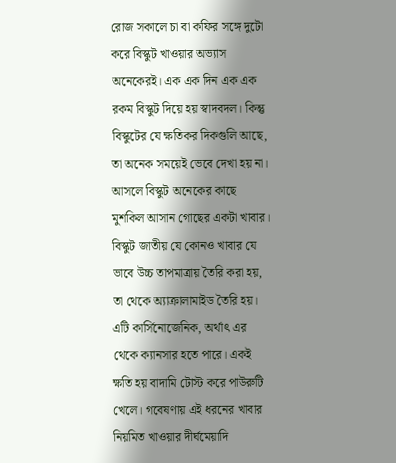রোজ সকালে চা বা কফির সঙ্গে দুটো করে বিস্কুট খাওয়ার অভ্যাস অনেকেরই। এক এক দিন এক এক রকম বিস্কুট দিয়ে হয় স্বাদবদল। কিন্তু বিস্কুটের যে ক্ষতিকর দিকগুলি আছে, তা অনেক সময়েই ভেবে দেখা হয় না। আসলে বিস্কুট অনেকের কাছে মুশকিল আসান গোছের একটা খাবার। বিস্কুট জাতীয় যে কোনও খাবার যে ভাবে উচ্চ তাপমাত্রায় তৈরি করা হয়, তা থেকে অ্যাক্রালামাইড তৈরি হয়। এটি কার্সিনোজেনিক, অর্থাৎ এর থেকে ক্যানসার হতে পারে। একই ক্ষতি হয় বাদামি টোস্ট করে পাউরুটি খেলে। গবেষণায় এই ধরনের খাবার নিয়মিত খাওয়ার দীর্ঘমেয়াদি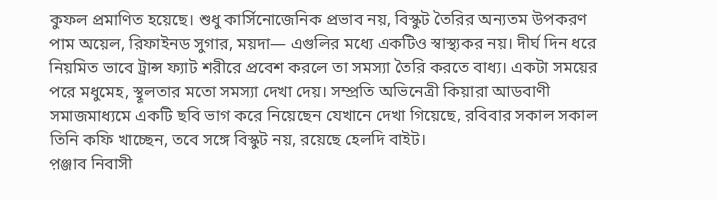কুফল প্রমাণিত হয়েছে। শুধু কার্সিনোজেনিক প্রভাব নয়, বিস্কুট তৈরির অন্যতম উপকরণ পাম অয়েল, রিফাইনড সুগার, ময়দা— এগুলির মধ্যে একটিও স্বাস্থ্যকর নয়। দীর্ঘ দিন ধরে নিয়মিত ভাবে ট্রান্স ফ্যাট শরীরে প্রবেশ করলে তা সমস্যা তৈরি করতে বাধ্য। একটা সময়ের পরে মধুমেহ, স্থূলতার মতো সমস্যা দেখা দেয়। সম্প্রতি অভিনেত্রী কিয়ারা আডবাণী সমাজমাধ্যমে একটি ছবি ভাগ করে নিয়েছেন যেখানে দেখা গিয়েছে, রবিবার সকাল সকাল তিনি কফি খাচ্ছেন, তবে সঙ্গে বিস্কুট নয়, রয়েছে হেলদি বাইট।
প়ঞ্জাব নিবাসী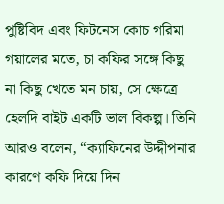পুষ্টিবিদ এবং ফিটনেস কোচ গরিমা গয়ালের মতে, চা কফির সঙ্গে কিছু না কিছু খেতে মন চায়, সে ক্ষেত্রে হেলদি বাইট একটি ভাল বিকল্প। তিনি আরও বলেন, “ক্যাফিনের উদ্দীপনার কারণে কফি দিয়ে দিন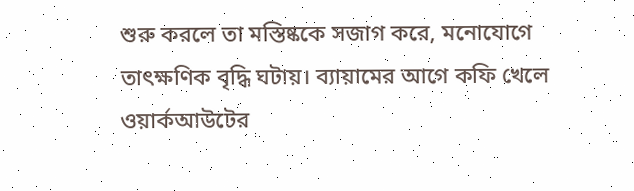শুরু করলে তা মস্তিষ্ককে সজাগ করে, মনোযোগে তাৎক্ষণিক বৃদ্ধি ঘটায়। ব্যায়ামের আগে কফি খেলে ওয়ার্কআউটের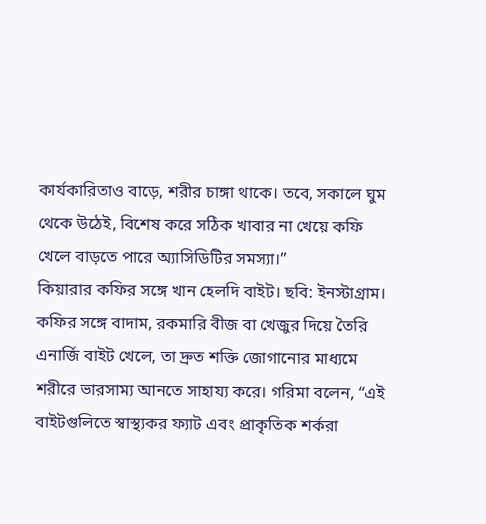কার্যকারিতাও বাড়ে, শরীর চাঙ্গা থাকে। তবে, সকালে ঘুম থেকে উঠেই, বিশেষ করে সঠিক খাবার না খেয়ে কফি খেলে বাড়তে পারে অ্যাসিডিটির সমস্যা।’’
কিয়ারার কফির সঙ্গে খান হেলদি বাইট। ছবি: ইনস্টাগ্রাম।
কফির সঙ্গে বাদাম, রকমারি বীজ বা খেজুর দিয়ে তৈরি এনার্জি বাইট খেলে, তা দ্রুত শক্তি জোগানোর মাধ্যমে শরীরে ভারসাম্য আনতে সাহায্য করে। গরিমা বলেন, “এই বাইটগুলিতে স্বাস্থ্যকর ফ্যাট এবং প্রাকৃতিক শর্করা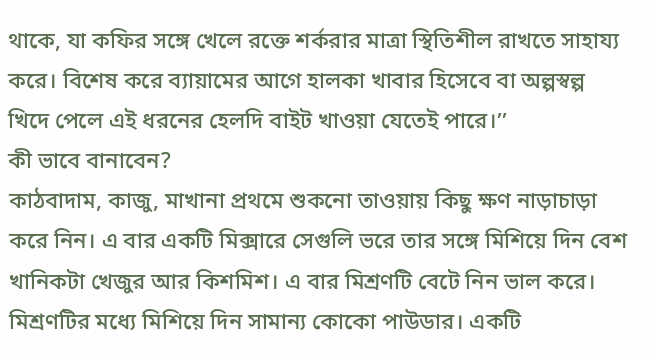থাকে, যা কফির সঙ্গে খেলে রক্তে শর্করার মাত্রা স্থিতিশীল রাখতে সাহায্য করে। বিশেষ করে ব্যায়ামের আগে হালকা খাবার হিসেবে বা অল্পস্বল্প খিদে পেলে এই ধরনের হেলদি বাইট খাওয়া যেতেই পারে।’’
কী ভাবে বানাবেন?
কাঠবাদাম, কাজু, মাখানা প্রথমে শুকনো তাওয়ায় কিছু ক্ষণ নাড়াচাড়া করে নিন। এ বার একটি মিক্সারে সেগুলি ভরে তার সঙ্গে মিশিয়ে দিন বেশ খানিকটা খেজুর আর কিশমিশ। এ বার মিশ্রণটি বেটে নিন ভাল করে। মিশ্রণটির মধ্যে মিশিয়ে দিন সামান্য কোকো পাউডার। একটি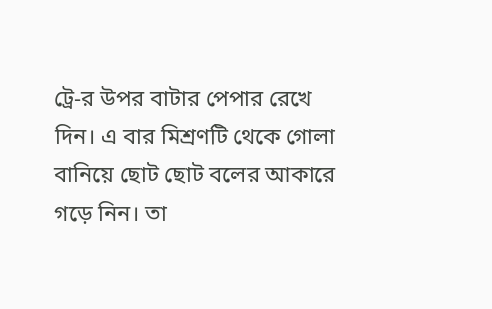ট্রে-র উপর বাটার পেপার রেখে দিন। এ বার মিশ্রণটি থেকে গোলা বানিয়ে ছোট ছোট বলের আকারে গড়ে নিন। তা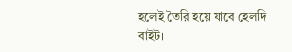হলেই তৈরি হয়ে যাবে হেলদি বাইট।